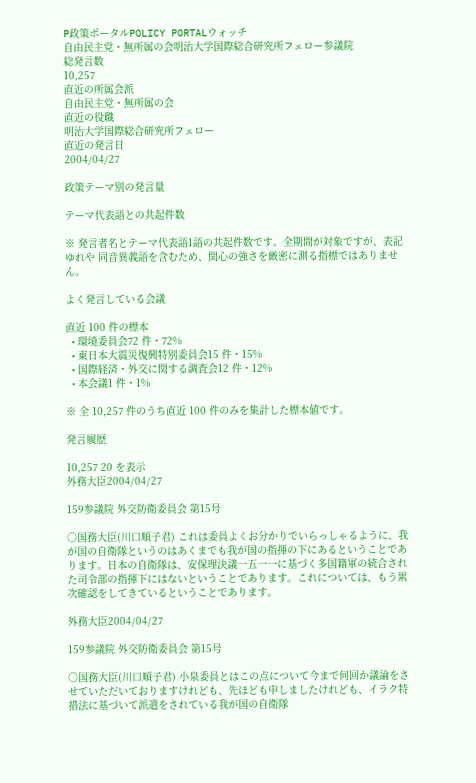P政策ポータルPOLICY PORTALウォッチ
自由民主党・無所属の会明治大学国際総合研究所フェロー参議院
総発言数
10,257
直近の所属会派
自由民主党・無所属の会
直近の役職
明治大学国際総合研究所フェロー
直近の発言日
2004/04/27

政策テーマ別の発言量

テーマ代表語との共起件数

※ 発言者名とテーマ代表語1語の共起件数です。全期間が対象ですが、表記ゆれや 同音異義語を含むため、関心の強さを厳密に測る指標ではありません。

よく発言している会議

直近 100 件の標本
  • 環境委員会72 件・72%
  • 東日本大震災復興特別委員会15 件・15%
  • 国際経済・外交に関する調査会12 件・12%
  • 本会議1 件・1%

※ 全 10,257 件のうち直近 100 件のみを集計した標本値です。

発言履歴

10,257 20 を表示
外務大臣2004/04/27

159参議院 外交防衛委員会 第15号

○国務大臣(川口順子君) これは委員よくお分かりでいらっしゃるように、我が国の自衛隊というのはあくまでも我が国の指揮の下にあるということであります。日本の自衛隊は、安保理決議一五一一に基づく多国籍軍の統合された司令部の指揮下にはないということであります。これについては、もう累次確認をしてきているということであります。

外務大臣2004/04/27

159参議院 外交防衛委員会 第15号

○国務大臣(川口順子君) 小泉委員とはこの点について今まで何回か議論をさせていただいておりますけれども、先ほども申しましたけれども、イラク特措法に基づいて派遣をされている我が国の自衛隊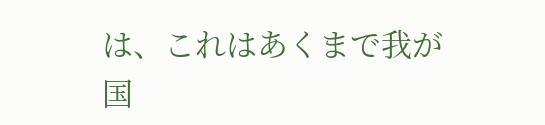は、これはあくまで我が国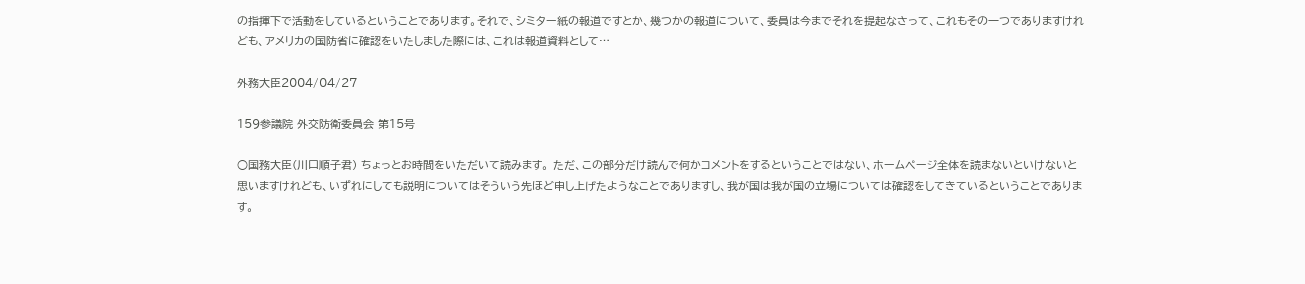の指揮下で活動をしているということであります。それで、シミター紙の報道ですとか、幾つかの報道について、委員は今までそれを提起なさって、これもその一つでありますけれども、アメリカの国防省に確認をいたしました際には、これは報道資料として…

外務大臣2004/04/27

159参議院 外交防衛委員会 第15号

○国務大臣(川口順子君) ちょっとお時間をいただいて読みます。 ただ、この部分だけ読んで何かコメントをするということではない、ホームページ全体を読まないといけないと思いますけれども、いずれにしても説明についてはそういう先ほど申し上げたようなことでありますし、我が国は我が国の立場については確認をしてきているということであります。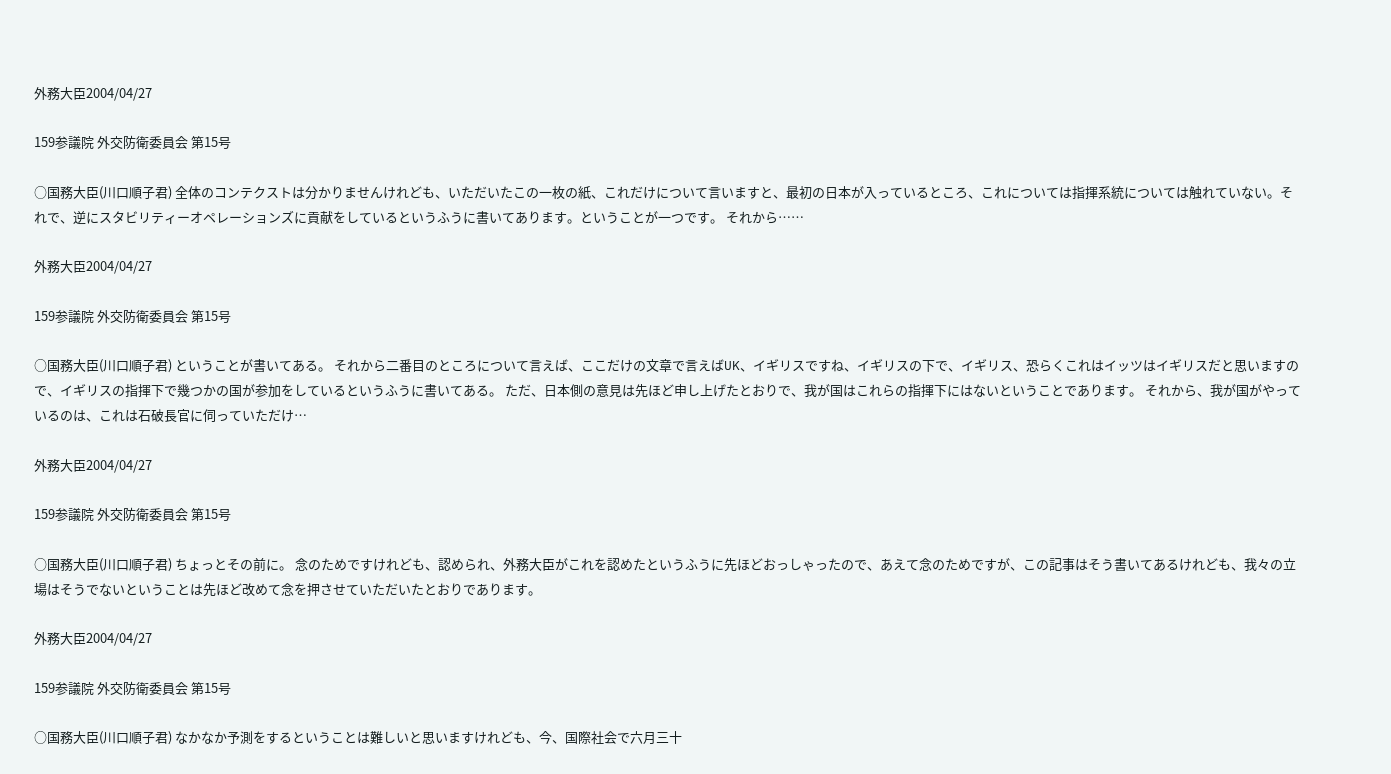外務大臣2004/04/27

159参議院 外交防衛委員会 第15号

○国務大臣(川口順子君) 全体のコンテクストは分かりませんけれども、いただいたこの一枚の紙、これだけについて言いますと、最初の日本が入っているところ、これについては指揮系統については触れていない。それで、逆にスタビリティーオペレーションズに貢献をしているというふうに書いてあります。ということが一つです。 それから……

外務大臣2004/04/27

159参議院 外交防衛委員会 第15号

○国務大臣(川口順子君) ということが書いてある。 それから二番目のところについて言えば、ここだけの文章で言えばUK、イギリスですね、イギリスの下で、イギリス、恐らくこれはイッツはイギリスだと思いますので、イギリスの指揮下で幾つかの国が参加をしているというふうに書いてある。 ただ、日本側の意見は先ほど申し上げたとおりで、我が国はこれらの指揮下にはないということであります。 それから、我が国がやっているのは、これは石破長官に伺っていただけ…

外務大臣2004/04/27

159参議院 外交防衛委員会 第15号

○国務大臣(川口順子君) ちょっとその前に。 念のためですけれども、認められ、外務大臣がこれを認めたというふうに先ほどおっしゃったので、あえて念のためですが、この記事はそう書いてあるけれども、我々の立場はそうでないということは先ほど改めて念を押させていただいたとおりであります。

外務大臣2004/04/27

159参議院 外交防衛委員会 第15号

○国務大臣(川口順子君) なかなか予測をするということは難しいと思いますけれども、今、国際社会で六月三十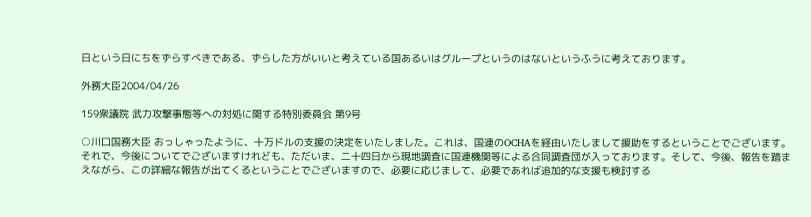日という日にちをずらすべきである、ずらした方がいいと考えている国あるいはグループというのはないというふうに考えております。

外務大臣2004/04/26

159衆議院 武力攻撃事態等への対処に関する特別委員会 第9号

○川口国務大臣 おっしゃったように、十万ドルの支援の決定をいたしました。これは、国連のOCHAを経由いたしまして援助をするということでございます。 それで、今後についてでございますけれども、ただいま、二十四日から現地調査に国連機関等による合同調査団が入っております。そして、今後、報告を踏まえながら、この詳細な報告が出てくるということでございますので、必要に応じまして、必要であれば追加的な支援も検討する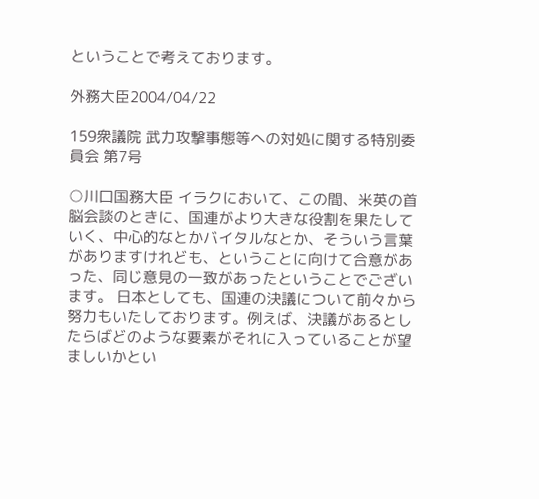ということで考えております。

外務大臣2004/04/22

159衆議院 武力攻撃事態等への対処に関する特別委員会 第7号

○川口国務大臣 イラクにおいて、この間、米英の首脳会談のときに、国連がより大きな役割を果たしていく、中心的なとかバイタルなとか、そういう言葉がありますけれども、ということに向けて合意があった、同じ意見の一致があったということでございます。 日本としても、国連の決議について前々から努力もいたしております。例えば、決議があるとしたらばどのような要素がそれに入っていることが望ましいかとい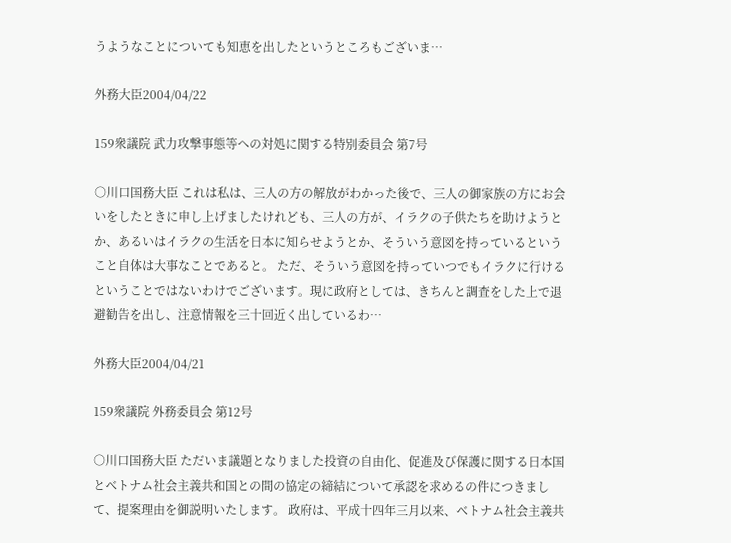うようなことについても知恵を出したというところもございま…

外務大臣2004/04/22

159衆議院 武力攻撃事態等への対処に関する特別委員会 第7号

○川口国務大臣 これは私は、三人の方の解放がわかった後で、三人の御家族の方にお会いをしたときに申し上げましたけれども、三人の方が、イラクの子供たちを助けようとか、あるいはイラクの生活を日本に知らせようとか、そういう意図を持っているということ自体は大事なことであると。 ただ、そういう意図を持っていつでもイラクに行けるということではないわけでございます。現に政府としては、きちんと調査をした上で退避勧告を出し、注意情報を三十回近く出しているわ…

外務大臣2004/04/21

159衆議院 外務委員会 第12号

○川口国務大臣 ただいま議題となりました投資の自由化、促進及び保護に関する日本国とベトナム社会主義共和国との間の協定の締結について承認を求めるの件につきまして、提案理由を御説明いたします。 政府は、平成十四年三月以来、ベトナム社会主義共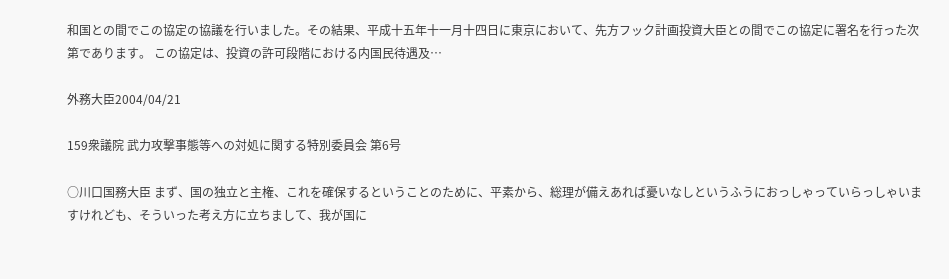和国との間でこの協定の協議を行いました。その結果、平成十五年十一月十四日に東京において、先方フック計画投資大臣との間でこの協定に署名を行った次第であります。 この協定は、投資の許可段階における内国民待遇及…

外務大臣2004/04/21

159衆議院 武力攻撃事態等への対処に関する特別委員会 第6号

○川口国務大臣 まず、国の独立と主権、これを確保するということのために、平素から、総理が備えあれば憂いなしというふうにおっしゃっていらっしゃいますけれども、そういった考え方に立ちまして、我が国に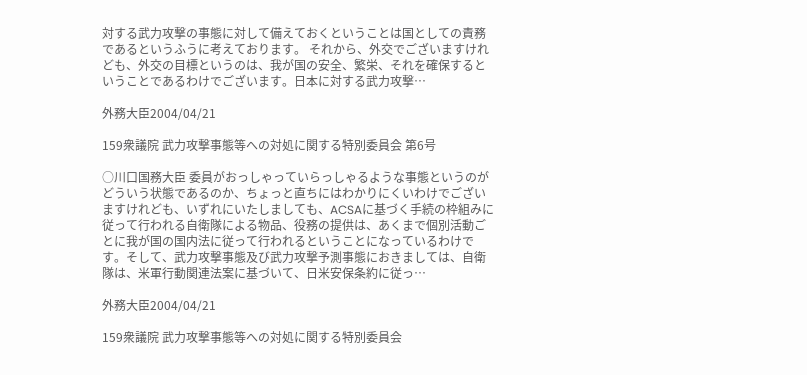対する武力攻撃の事態に対して備えておくということは国としての責務であるというふうに考えております。 それから、外交でございますけれども、外交の目標というのは、我が国の安全、繁栄、それを確保するということであるわけでございます。日本に対する武力攻撃…

外務大臣2004/04/21

159衆議院 武力攻撃事態等への対処に関する特別委員会 第6号

○川口国務大臣 委員がおっしゃっていらっしゃるような事態というのがどういう状態であるのか、ちょっと直ちにはわかりにくいわけでございますけれども、いずれにいたしましても、ACSAに基づく手続の枠組みに従って行われる自衛隊による物品、役務の提供は、あくまで個別活動ごとに我が国の国内法に従って行われるということになっているわけです。そして、武力攻撃事態及び武力攻撃予測事態におきましては、自衛隊は、米軍行動関連法案に基づいて、日米安保条約に従っ…

外務大臣2004/04/21

159衆議院 武力攻撃事態等への対処に関する特別委員会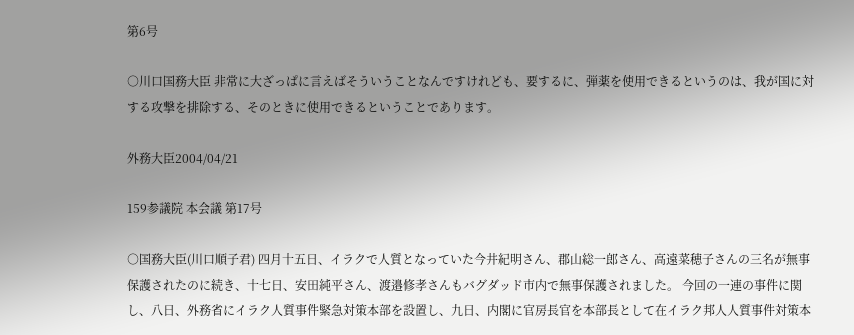第6号

○川口国務大臣 非常に大ざっぱに言えばそういうことなんですけれども、要するに、弾薬を使用できるというのは、我が国に対する攻撃を排除する、そのときに使用できるということであります。

外務大臣2004/04/21

159参議院 本会議 第17号

○国務大臣(川口順子君) 四月十五日、イラクで人質となっていた今井紀明さん、郡山総一郎さん、高遠菜穂子さんの三名が無事保護されたのに続き、十七日、安田純平さん、渡邉修孝さんもバグダッド市内で無事保護されました。 今回の一連の事件に関し、八日、外務省にイラク人質事件緊急対策本部を設置し、九日、内閣に官房長官を本部長として在イラク邦人人質事件対策本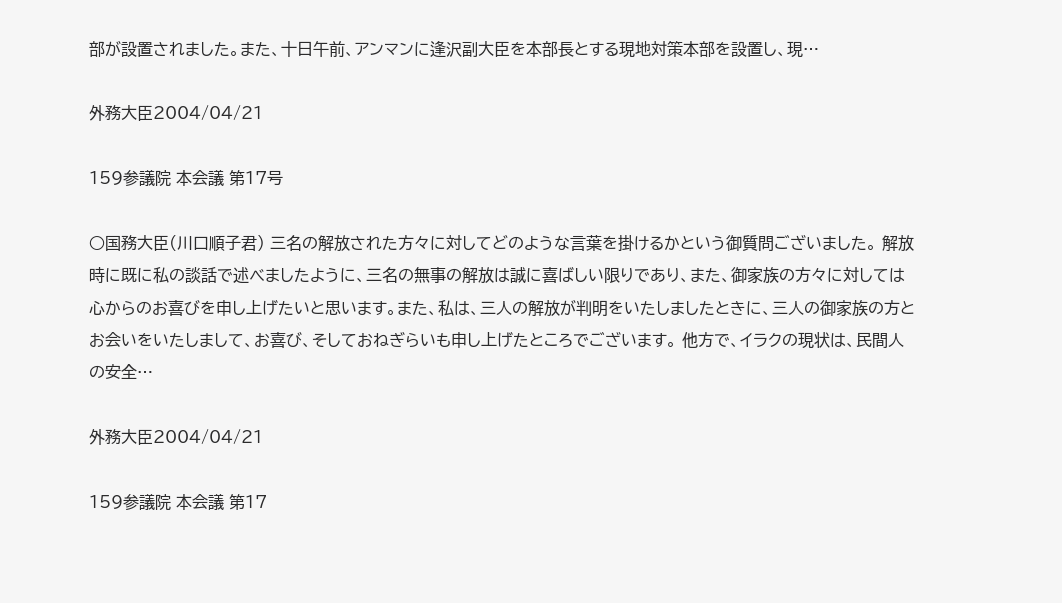部が設置されました。また、十日午前、アンマンに逢沢副大臣を本部長とする現地対策本部を設置し、現…

外務大臣2004/04/21

159参議院 本会議 第17号

○国務大臣(川口順子君) 三名の解放された方々に対してどのような言葉を掛けるかという御質問ございました。 解放時に既に私の談話で述べましたように、三名の無事の解放は誠に喜ばしい限りであり、また、御家族の方々に対しては心からのお喜びを申し上げたいと思います。また、私は、三人の解放が判明をいたしましたときに、三人の御家族の方とお会いをいたしまして、お喜び、そしておねぎらいも申し上げたところでございます。 他方で、イラクの現状は、民間人の安全…

外務大臣2004/04/21

159参議院 本会議 第17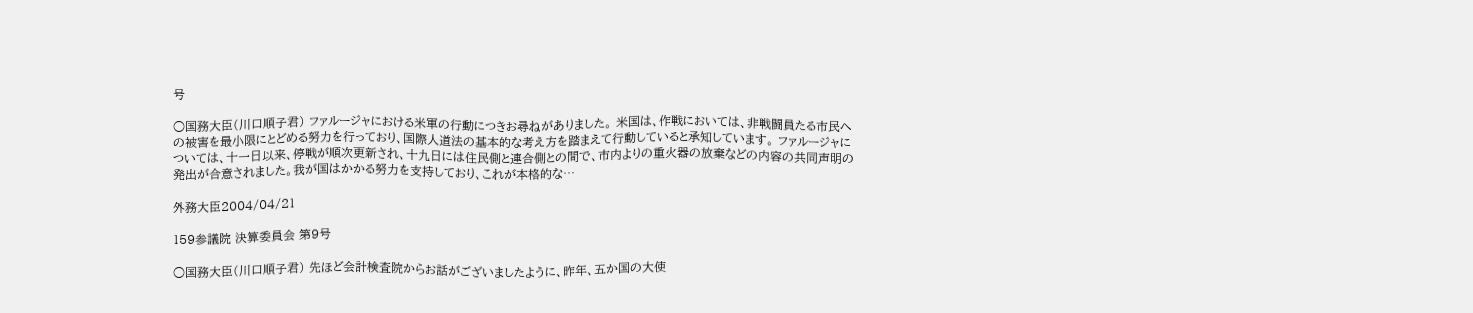号

○国務大臣(川口順子君) ファルージャにおける米軍の行動につきお尋ねがありました。 米国は、作戦においては、非戦闘員たる市民への被害を最小限にとどめる努力を行っており、国際人道法の基本的な考え方を踏まえて行動していると承知しています。 ファルージャについては、十一日以来、停戦が順次更新され、十九日には住民側と連合側との間で、市内よりの重火器の放棄などの内容の共同声明の発出が合意されました。我が国はかかる努力を支持しており、これが本格的な…

外務大臣2004/04/21

159参議院 決算委員会 第9号

○国務大臣(川口順子君) 先ほど会計検査院からお話がございましたように、昨年、五か国の大使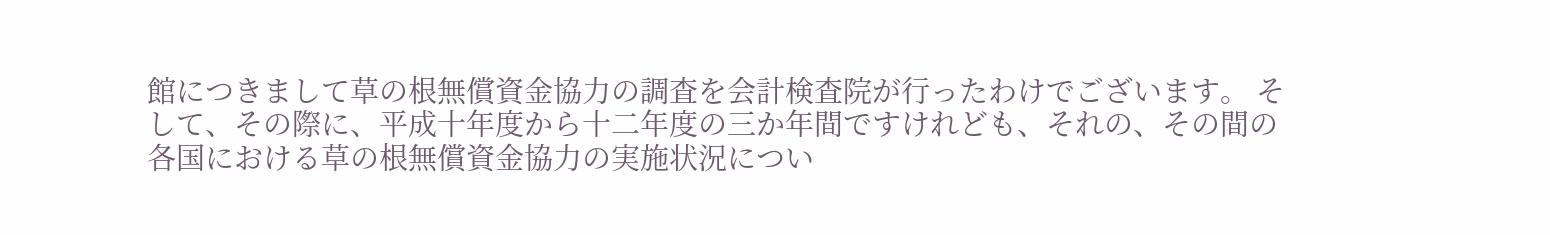館につきまして草の根無償資金協力の調査を会計検査院が行ったわけでございます。 そして、その際に、平成十年度から十二年度の三か年間ですけれども、それの、その間の各国における草の根無償資金協力の実施状況につい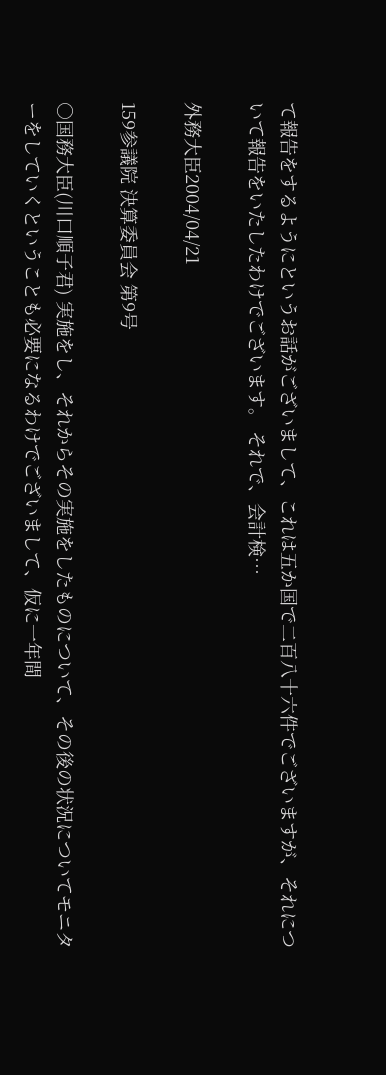て報告をするようにというお話がございまして、これは五か国で二百八十六件でございますが、それについて報告をいたしたわけでございます。 それで、会計検…

外務大臣2004/04/21

159参議院 決算委員会 第9号

○国務大臣(川口順子君) 実施をし、それからその実施をしたものについて、その後の状況についてモニターをしていくということも必要になるわけでございまして、仮に一年間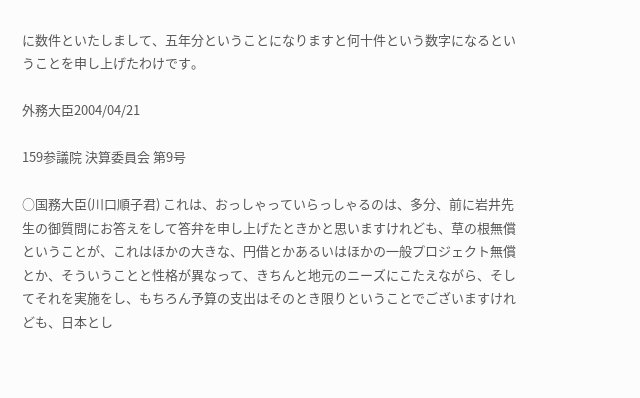に数件といたしまして、五年分ということになりますと何十件という数字になるということを申し上げたわけです。

外務大臣2004/04/21

159参議院 決算委員会 第9号

○国務大臣(川口順子君) これは、おっしゃっていらっしゃるのは、多分、前に岩井先生の御質問にお答えをして答弁を申し上げたときかと思いますけれども、草の根無償ということが、これはほかの大きな、円借とかあるいはほかの一般プロジェクト無償とか、そういうことと性格が異なって、きちんと地元のニーズにこたえながら、そしてそれを実施をし、もちろん予算の支出はそのとき限りということでございますけれども、日本とし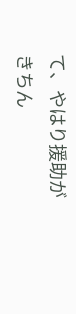て、やはり援助がきちん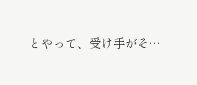とやって、受け手がそ…